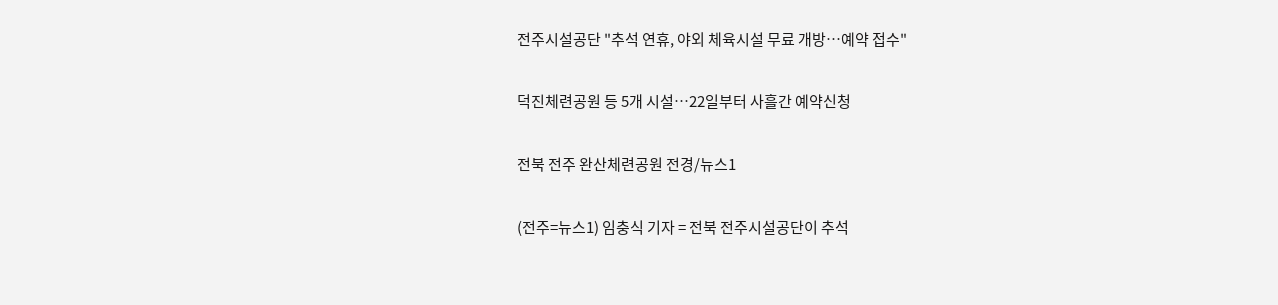전주시설공단 "추석 연휴, 야외 체육시설 무료 개방…예약 접수"

덕진체련공원 등 5개 시설…22일부터 사흘간 예약신청

전북 전주 완산체련공원 전경/뉴스1

(전주=뉴스1) 임충식 기자 = 전북 전주시설공단이 추석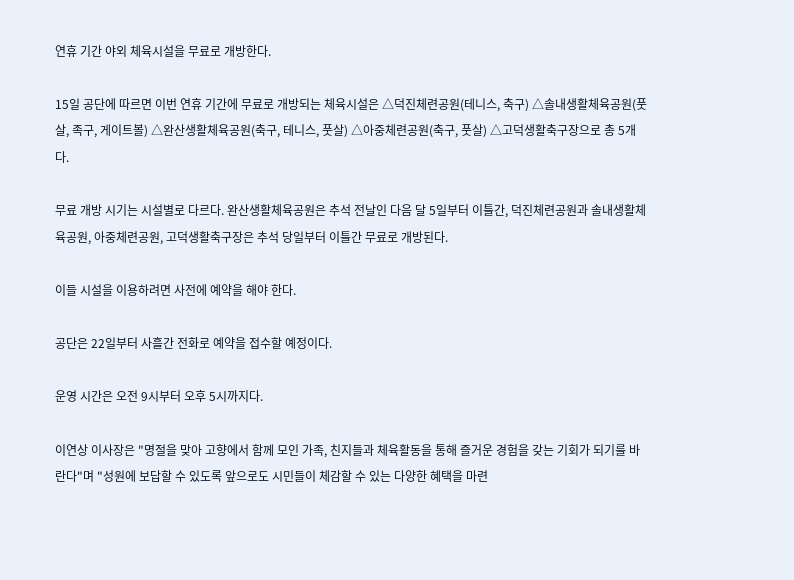연휴 기간 야외 체육시설을 무료로 개방한다.

15일 공단에 따르면 이번 연휴 기간에 무료로 개방되는 체육시설은 △덕진체련공원(테니스, 축구) △솔내생활체육공원(풋살, 족구, 게이트볼) △완산생활체육공원(축구, 테니스, 풋살) △아중체련공원(축구, 풋살) △고덕생활축구장으로 총 5개다.

무료 개방 시기는 시설별로 다르다. 완산생활체육공원은 추석 전날인 다음 달 5일부터 이틀간, 덕진체련공원과 솔내생활체육공원, 아중체련공원, 고덕생활축구장은 추석 당일부터 이틀간 무료로 개방된다.

이들 시설을 이용하려면 사전에 예약을 해야 한다.

공단은 22일부터 사흘간 전화로 예약을 접수할 예정이다.

운영 시간은 오전 9시부터 오후 5시까지다.

이연상 이사장은 "명절을 맞아 고향에서 함께 모인 가족, 친지들과 체육활동을 통해 즐거운 경험을 갖는 기회가 되기를 바란다"며 "성원에 보답할 수 있도록 앞으로도 시민들이 체감할 수 있는 다양한 혜택을 마련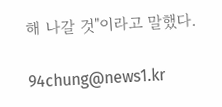해 나갈 것"이라고 말했다.

94chung@news1.kr